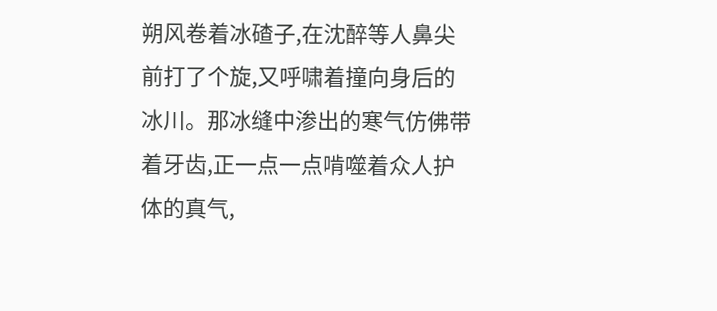朔风卷着冰碴子,在沈醉等人鼻尖前打了个旋,又呼啸着撞向身后的冰川。那冰缝中渗出的寒气仿佛带着牙齿,正一点一点啃噬着众人护体的真气,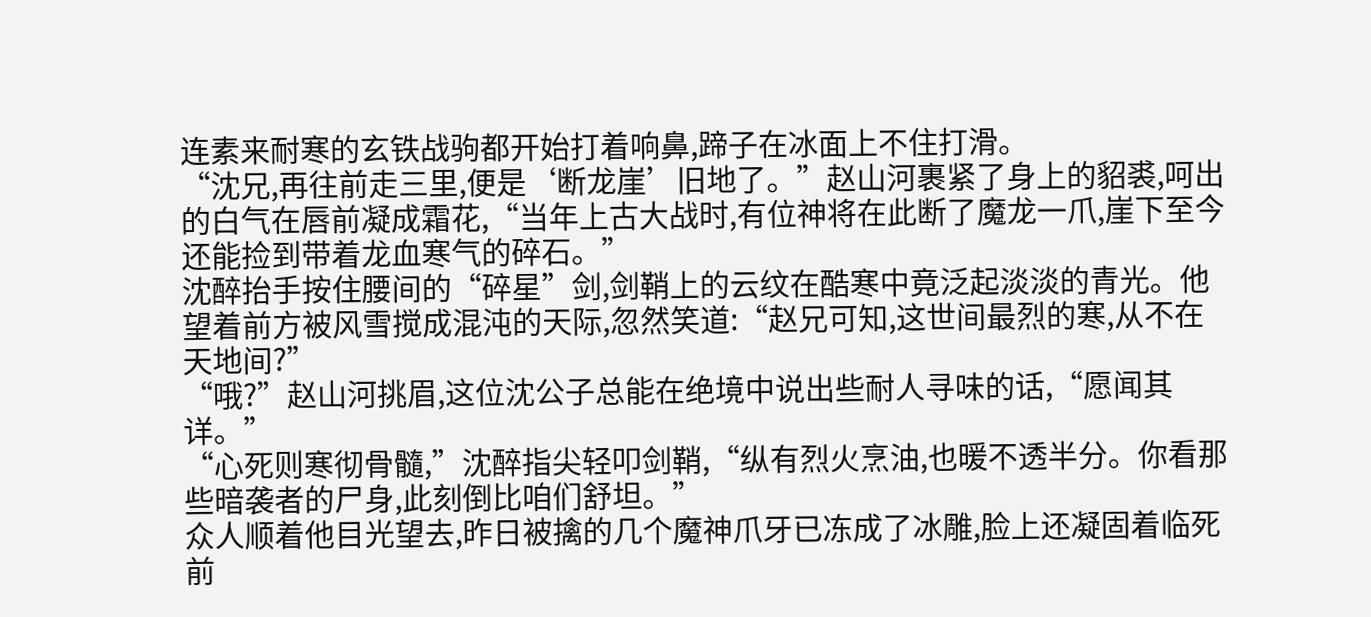连素来耐寒的玄铁战驹都开始打着响鼻,蹄子在冰面上不住打滑。
“沈兄,再往前走三里,便是‘断龙崖’旧地了。”赵山河裹紧了身上的貂裘,呵出的白气在唇前凝成霜花,“当年上古大战时,有位神将在此断了魔龙一爪,崖下至今还能捡到带着龙血寒气的碎石。”
沈醉抬手按住腰间的“碎星”剑,剑鞘上的云纹在酷寒中竟泛起淡淡的青光。他望着前方被风雪搅成混沌的天际,忽然笑道:“赵兄可知,这世间最烈的寒,从不在天地间?”
“哦?”赵山河挑眉,这位沈公子总能在绝境中说出些耐人寻味的话,“愿闻其详。”
“心死则寒彻骨髓,”沈醉指尖轻叩剑鞘,“纵有烈火烹油,也暖不透半分。你看那些暗袭者的尸身,此刻倒比咱们舒坦。”
众人顺着他目光望去,昨日被擒的几个魔神爪牙已冻成了冰雕,脸上还凝固着临死前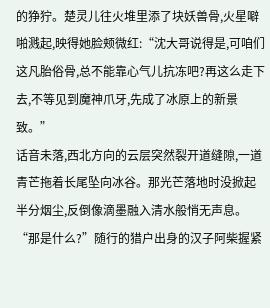的狰狞。楚灵儿往火堆里添了块妖兽骨,火星噼啪溅起,映得她脸颊微红:“沈大哥说得是,可咱们这凡胎俗骨,总不能靠心气儿抗冻吧?再这么走下去,不等见到魔神爪牙,先成了冰原上的新景致。”
话音未落,西北方向的云层突然裂开道缝隙,一道青芒拖着长尾坠向冰谷。那光芒落地时没掀起半分烟尘,反倒像滴墨融入清水般悄无声息。
“那是什么?”随行的猎户出身的汉子阿柴握紧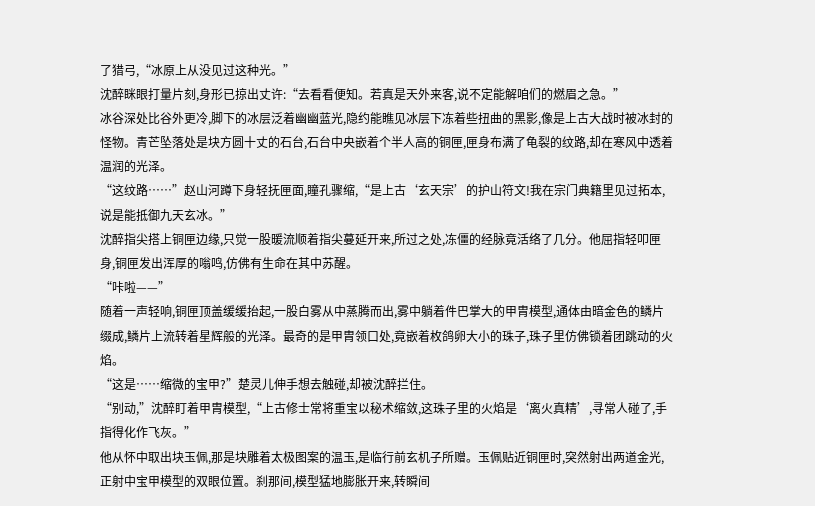了猎弓,“冰原上从没见过这种光。”
沈醉眯眼打量片刻,身形已掠出丈许:“去看看便知。若真是天外来客,说不定能解咱们的燃眉之急。”
冰谷深处比谷外更冷,脚下的冰层泛着幽幽蓝光,隐约能瞧见冰层下冻着些扭曲的黑影,像是上古大战时被冰封的怪物。青芒坠落处是块方圆十丈的石台,石台中央嵌着个半人高的铜匣,匣身布满了龟裂的纹路,却在寒风中透着温润的光泽。
“这纹路……”赵山河蹲下身轻抚匣面,瞳孔骤缩,“是上古‘玄天宗’的护山符文!我在宗门典籍里见过拓本,说是能抵御九天玄冰。”
沈醉指尖搭上铜匣边缘,只觉一股暖流顺着指尖蔓延开来,所过之处,冻僵的经脉竟活络了几分。他屈指轻叩匣身,铜匣发出浑厚的嗡鸣,仿佛有生命在其中苏醒。
“咔啦——”
随着一声轻响,铜匣顶盖缓缓抬起,一股白雾从中蒸腾而出,雾中躺着件巴掌大的甲胄模型,通体由暗金色的鳞片缀成,鳞片上流转着星辉般的光泽。最奇的是甲胄领口处,竟嵌着枚鸽卵大小的珠子,珠子里仿佛锁着团跳动的火焰。
“这是……缩微的宝甲?”楚灵儿伸手想去触碰,却被沈醉拦住。
“别动,”沈醉盯着甲胄模型,“上古修士常将重宝以秘术缩敛,这珠子里的火焰是‘离火真精’,寻常人碰了,手指得化作飞灰。”
他从怀中取出块玉佩,那是块雕着太极图案的温玉,是临行前玄机子所赠。玉佩贴近铜匣时,突然射出两道金光,正射中宝甲模型的双眼位置。刹那间,模型猛地膨胀开来,转瞬间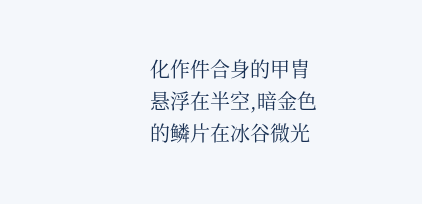化作件合身的甲胄悬浮在半空,暗金色的鳞片在冰谷微光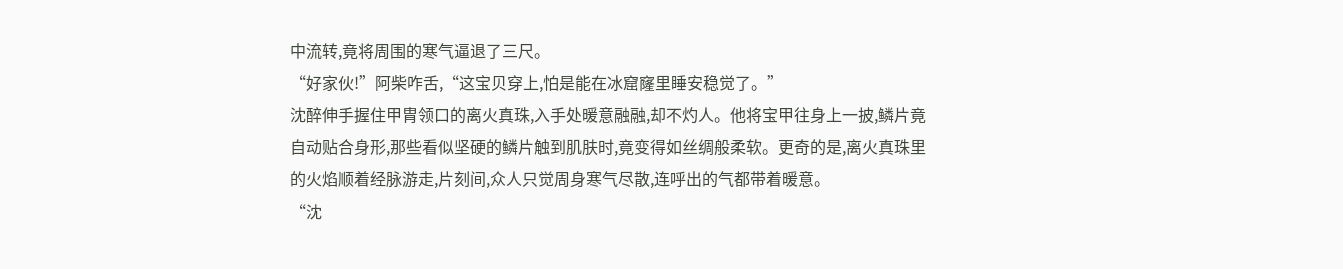中流转,竟将周围的寒气逼退了三尺。
“好家伙!”阿柴咋舌,“这宝贝穿上,怕是能在冰窟窿里睡安稳觉了。”
沈醉伸手握住甲胄领口的离火真珠,入手处暖意融融,却不灼人。他将宝甲往身上一披,鳞片竟自动贴合身形,那些看似坚硬的鳞片触到肌肤时,竟变得如丝绸般柔软。更奇的是,离火真珠里的火焰顺着经脉游走,片刻间,众人只觉周身寒气尽散,连呼出的气都带着暖意。
“沈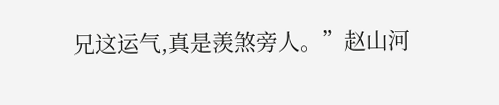兄这运气,真是羡煞旁人。”赵山河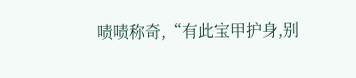啧啧称奇,“有此宝甲护身,别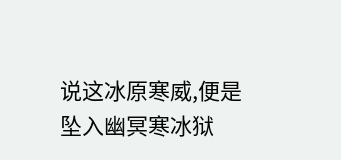说这冰原寒威,便是坠入幽冥寒冰狱